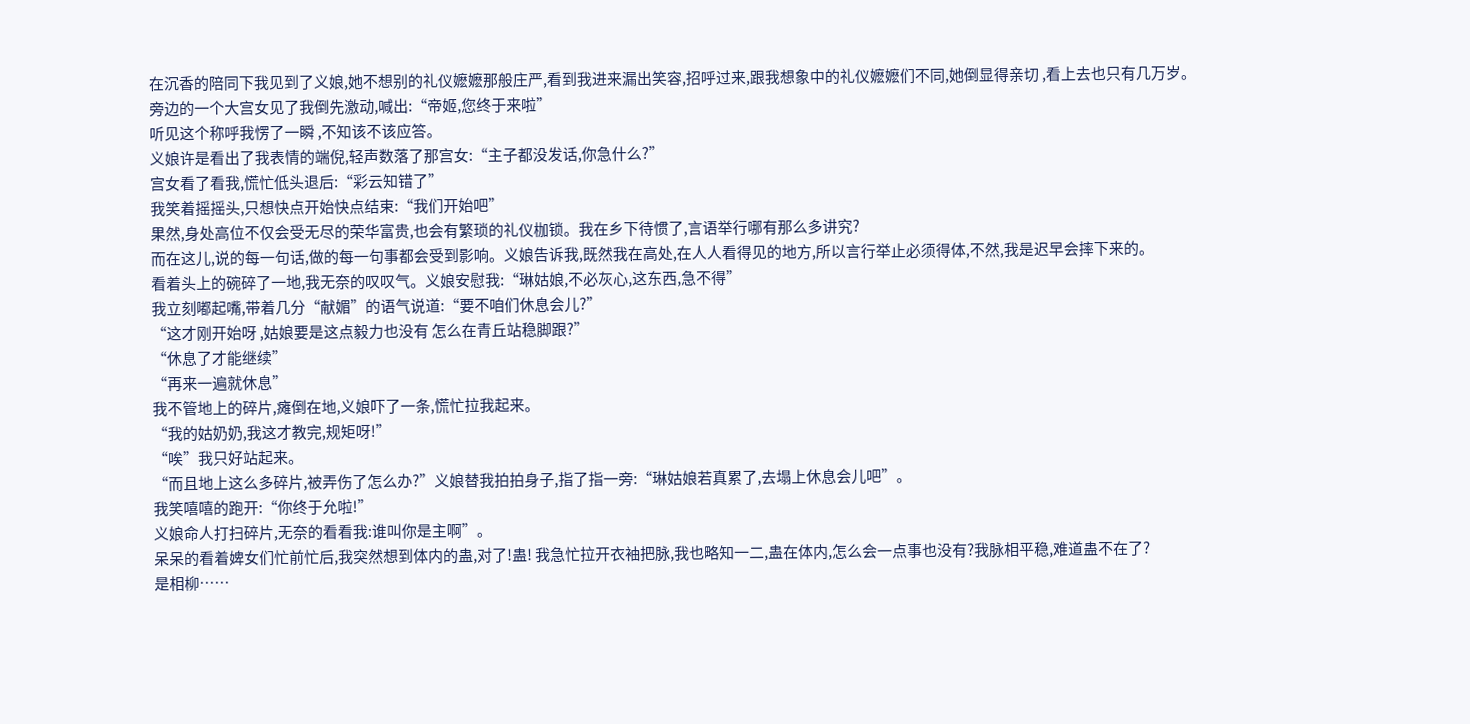在沉香的陪同下我见到了义娘,她不想别的礼仪嬷嬷那般庄严,看到我进来漏出笑容,招呼过来,跟我想象中的礼仪嬷嬷们不同,她倒显得亲切 ,看上去也只有几万岁。
旁边的一个大宫女见了我倒先激动,喊出:“帝姬,您终于来啦”
听见这个称呼我愣了一瞬 ,不知该不该应答。
义娘许是看出了我表情的端倪,轻声数落了那宫女:“主子都没发话,你急什么?”
宫女看了看我,慌忙低头退后:“彩云知错了”
我笑着摇摇头,只想快点开始快点结束:“我们开始吧”
果然,身处高位不仅会受无尽的荣华富贵,也会有繁琐的礼仪枷锁。我在乡下待惯了,言语举行哪有那么多讲究?
而在这儿,说的每一句话,做的每一句事都会受到影响。义娘告诉我,既然我在高处,在人人看得见的地方,所以言行举止必须得体,不然,我是迟早会摔下来的。
看着头上的碗碎了一地,我无奈的叹叹气。义娘安慰我:“琳姑娘,不必灰心,这东西,急不得”
我立刻嘟起嘴,带着几分“献媚”的语气说道:“要不咱们休息会儿?”
“这才刚开始呀 ,姑娘要是这点毅力也没有 怎么在青丘站稳脚跟?”
“休息了才能继续”
“再来一遍就休息”
我不管地上的碎片,瘫倒在地,义娘吓了一条,慌忙拉我起来。
“我的姑奶奶,我这才教完,规矩呀!”
“唉”我只好站起来。
“而且地上这么多碎片,被弄伤了怎么办?”义娘替我拍拍身子,指了指一旁:“琳姑娘若真累了,去塌上休息会儿吧”。
我笑嘻嘻的跑开:“你终于允啦!”
义娘命人打扫碎片,无奈的看看我:谁叫你是主啊”。
呆呆的看着婢女们忙前忙后,我突然想到体内的蛊,对了!蛊! 我急忙拉开衣袖把脉,我也略知一二,蛊在体内,怎么会一点事也没有?我脉相平稳,难道蛊不在了?
是相柳……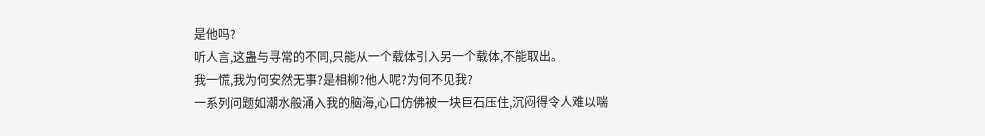是他吗?
听人言,这蛊与寻常的不同,只能从一个载体引入另一个载体,不能取出。
我一慌,我为何安然无事?是相柳?他人呢?为何不见我?
一系列问题如潮水般涌入我的脑海,心口仿佛被一块巨石压住,沉闷得令人难以喘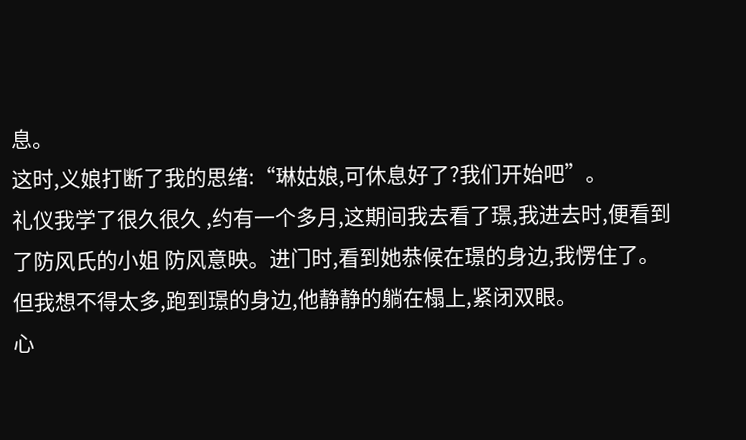息。
这时,义娘打断了我的思绪:“琳姑娘,可休息好了?我们开始吧”。
礼仪我学了很久很久 ,约有一个多月,这期间我去看了璟,我进去时,便看到了防风氏的小姐 防风意映。进门时,看到她恭候在璟的身边,我愣住了。但我想不得太多,跑到璟的身边,他静静的躺在榻上,紧闭双眼。
心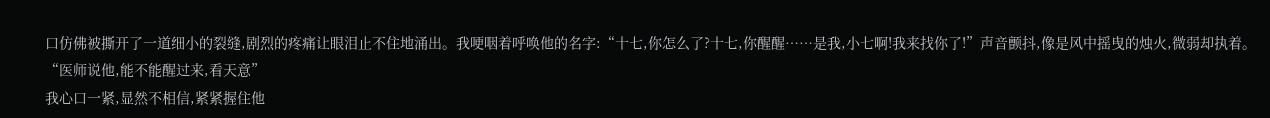口仿佛被撕开了一道细小的裂缝,剧烈的疼痛让眼泪止不住地涌出。我哽咽着呼唤他的名字:“十七,你怎么了?十七,你醒醒……是我,小七啊!我来找你了!”声音颤抖,像是风中摇曳的烛火,微弱却执着。
“医师说他,能不能醒过来,看天意”
我心口一紧,显然不相信,紧紧握住他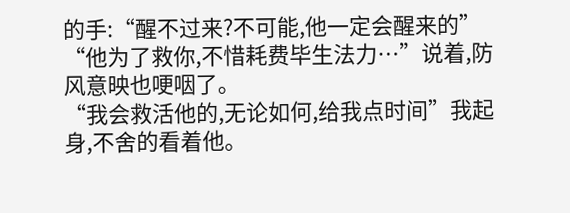的手:“醒不过来?不可能,他一定会醒来的”
“他为了救你,不惜耗费毕生法力…”说着,防风意映也哽咽了。
“我会救活他的,无论如何,给我点时间”我起身,不舍的看着他。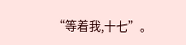“等着我,十七”。